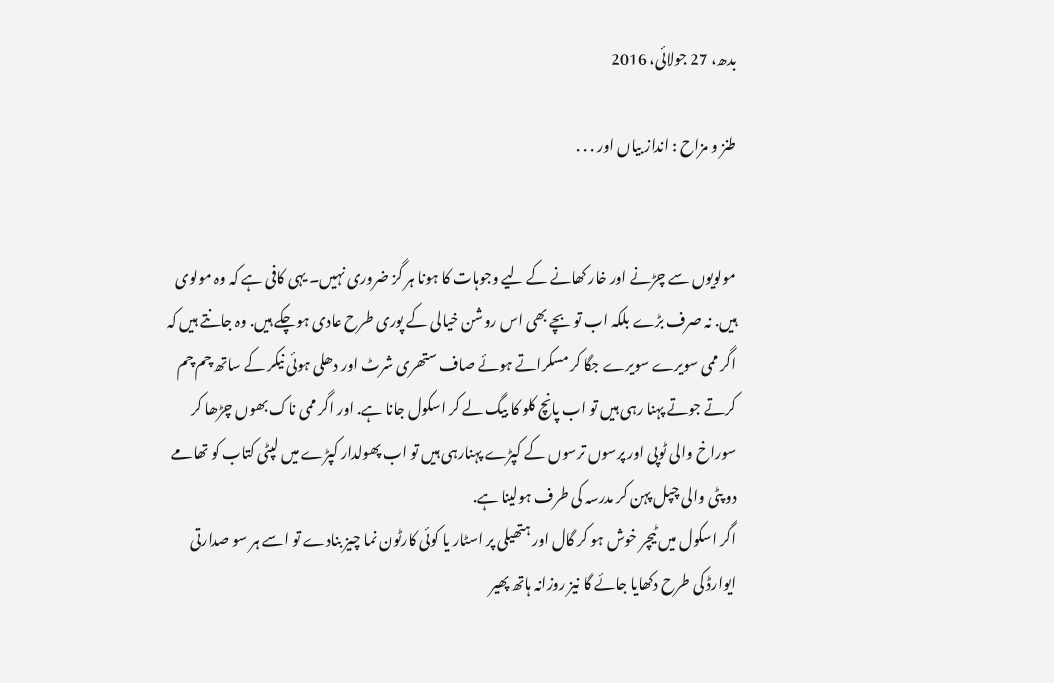بدھ، 27 جولائی، 2016

طنز و مزاح : انداز بیاں اور . . .


مولویوں سے چڑنے اور خار کھانے کے لیے وجوہات کا ہونا ہر گز ضروری نہیں۔ یہی کافی ہے کہ وہ مولوی ہیں. نہ صرف بڑے بلکہ اب تو بچے بھی اس روشن خیالی کے پوری طرح عادی ہوچکے ہیں. وہ جانتے ہیں کہ اگر ممی سویرے سویرے جگا کر مسکراتے ہوئے صاف ستھری شرٹ اور دھلی ہوئی نیکر کے ساتھ چم چم کرتے جوتے پہنا رہی ہیں تو اب پانچ کلو کا بیگ لے کر اسکول جانا ہے. اور اگر ممی ناک بھوں چڑھا کر سوراخ والی ٹوپی اور پرسوں ترسوں کے کپڑے پہنارہی ہیں تو اب پھولدار کپڑے میں لپٹی کتاب کو تھامے دو پٹی والی چپل پہن کر مدرسہ کی طرف ہولینا ہے.
اگر اسکول میں ٹیچر خوش ہو کر گال اور ہتھیلی پر اسٹار یا کوئی کارٹون نما چیز بنادے تو اسے ہر سو صدارتی ایوارڈ کی طرح دکھایا جائے گا نیز روزانہ ہاتھ پھیر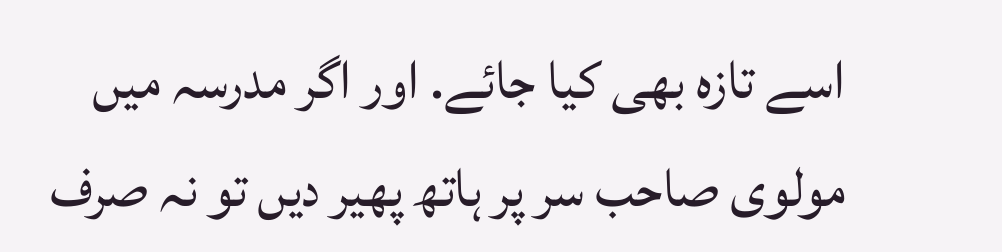اسے تازہ بھی کیا جائے. اور اگر مدرسہ میں مولوی صاحب سر پر ہاتھ پھیر دیں تو نہ صرف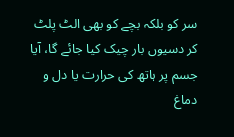سر کو بلکہ بچے کو بھی الٹ پلٹ کر دسیوں بار چیک کیا جائے گا، آیا جسم پر ہاتھ کی حرارت یا دل و دماغ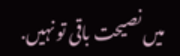میں نصیحت باقی تو نہیں.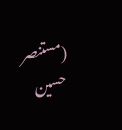(مستنصر حسین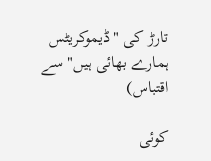تارڑ کی "ڈیموکریٹس ہمارے بھائی ہیں" سے اقتباس)

کوئی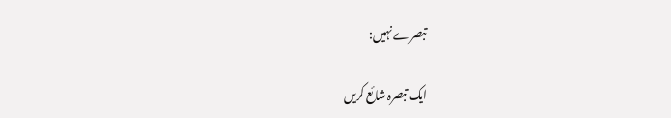تبصرے نہیں:

ایک تبصرہ شائع کریں